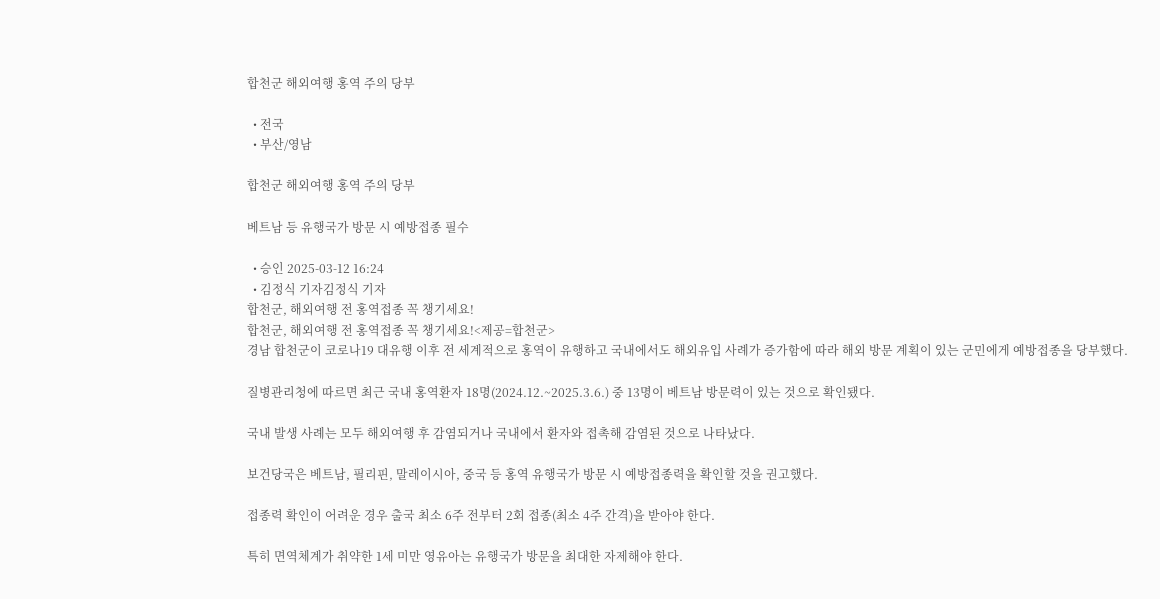합천군 해외여행 홍역 주의 당부

  • 전국
  • 부산/영남

합천군 해외여행 홍역 주의 당부

베트남 등 유행국가 방문 시 예방접종 필수

  • 승인 2025-03-12 16:24
  • 김정식 기자김정식 기자
합천군, 해외여행 전 홍역접종 꼭 챙기세요!
합천군, 해외여행 전 홍역접종 꼭 챙기세요!<제공=합천군>
경남 합천군이 코로나19 대유행 이후 전 세계적으로 홍역이 유행하고 국내에서도 해외유입 사례가 증가함에 따라 해외 방문 계획이 있는 군민에게 예방접종을 당부했다.

질병관리청에 따르면 최근 국내 홍역환자 18명(2024.12.~2025.3.6.) 중 13명이 베트남 방문력이 있는 것으로 확인됐다.

국내 발생 사례는 모두 해외여행 후 감염되거나 국내에서 환자와 접촉해 감염된 것으로 나타났다.

보건당국은 베트남, 필리핀, 말레이시아, 중국 등 홍역 유행국가 방문 시 예방접종력을 확인할 것을 권고했다.

접종력 확인이 어려운 경우 출국 최소 6주 전부터 2회 접종(최소 4주 간격)을 받아야 한다.

특히 면역체계가 취약한 1세 미만 영유아는 유행국가 방문을 최대한 자제해야 한다.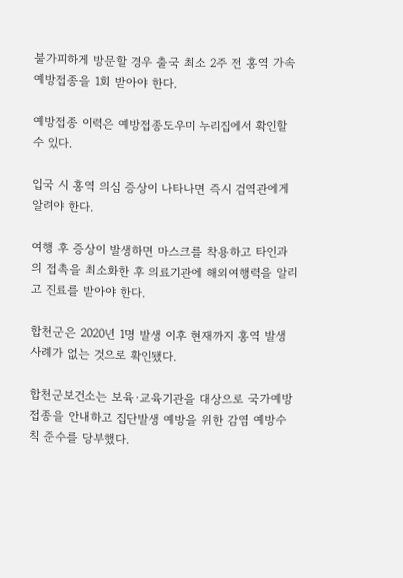불가피하게 방문할 경우 출국 최소 2주 전 홍역 가속 예방접종을 1회 받아야 한다.

예방접종 이력은 예방접종도우미 누리집에서 확인할 수 있다.

입국 시 홍역 의심 증상이 나타나면 즉시 검역관에게 알려야 한다.

여행 후 증상이 발생하면 마스크를 착용하고 타인과의 접촉을 최소화한 후 의료기관에 해외여행력을 알리고 진료를 받아야 한다.

합천군은 2020년 1명 발생 이후 현재까지 홍역 발생 사례가 없는 것으로 확인됐다.

합천군보건소는 보육·교육기관을 대상으로 국가예방접종을 안내하고 집단발생 예방을 위한 감염 예방수칙 준수를 당부했다.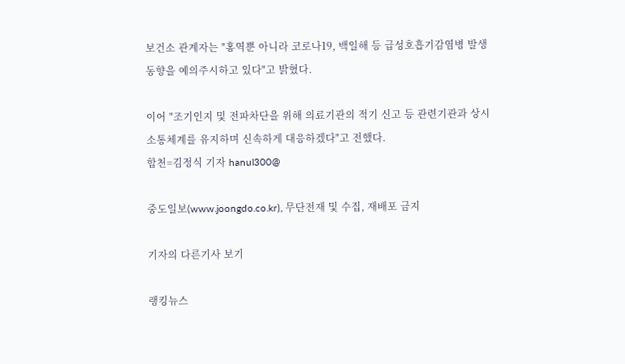보건소 관계자는 "홍역뿐 아니라 코로나19, 백일해 등 급성호흡기감염병 발생 동향을 예의주시하고 있다"고 밝혔다.

이어 "조기인지 및 전파차단을 위해 의료기관의 적기 신고 등 관련기관과 상시 소통체계를 유지하며 신속하게 대응하겠다"고 전했다.
합천=김정식 기자 hanul300@

중도일보(www.joongdo.co.kr), 무단전재 및 수집, 재배포 금지

기자의 다른기사 보기

랭킹뉴스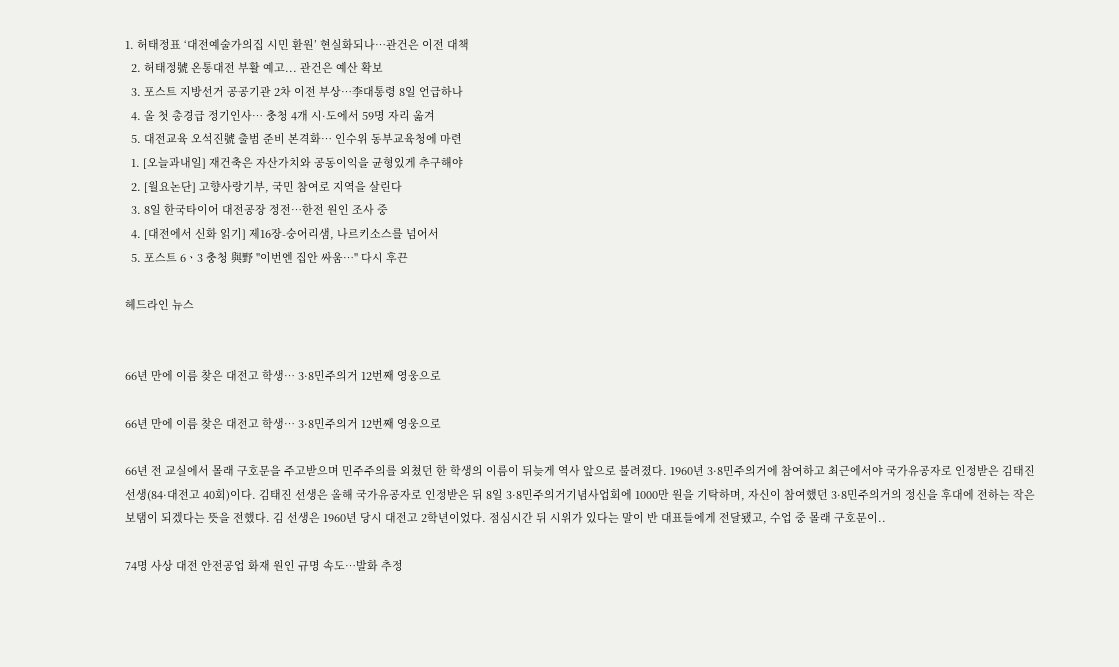1. 허태정표 ‘대전예술가의집 시민 환원’ 현실화되나…관건은 이전 대책
  2. 허태정號 온통대전 부활 예고... 관건은 예산 확보
  3. 포스트 지방선거 공공기관 2차 이전 부상…李대통령 8일 언급하나
  4. 올 첫 총경급 정기인사… 충청 4개 시·도에서 59명 자리 옮겨
  5. 대전교육 오석진號 출범 준비 본격화… 인수위 동부교육청에 마련
  1. [오늘과내일] 재건축은 자산가치와 공동이익을 균형있게 추구해야
  2. [월요논단] 고향사랑기부, 국민 참여로 지역을 살린다
  3. 8일 한국타이어 대전공장 정전…한전 원인 조사 중
  4. [대전에서 신화 읽기] 제16장-숭어리샘, 나르키소스를 넘어서
  5. 포스트 6ㆍ3 충청 與野 "이번엔 집안 싸움…" 다시 후끈

헤드라인 뉴스


66년 만에 이름 찾은 대전고 학생… 3·8민주의거 12번째 영웅으로

66년 만에 이름 찾은 대전고 학생… 3·8민주의거 12번째 영웅으로

66년 전 교실에서 몰래 구호문을 주고받으며 민주주의를 외쳤던 한 학생의 이름이 뒤늦게 역사 앞으로 불려졌다. 1960년 3·8민주의거에 참여하고 최근에서야 국가유공자로 인정받은 김태진 선생(84·대전고 40회)이다. 김태진 선생은 올해 국가유공자로 인정받은 뒤 8일 3·8민주의거기념사업회에 1000만 원을 기탁하며, 자신이 참여했던 3·8민주의거의 정신을 후대에 전하는 작은 보탬이 되겠다는 뜻을 전했다. 김 선생은 1960년 당시 대전고 2학년이었다. 점심시간 뒤 시위가 있다는 말이 반 대표들에게 전달됐고, 수업 중 몰래 구호문이..

74명 사상 대전 안전공업 화재 원인 규명 속도…발화 추정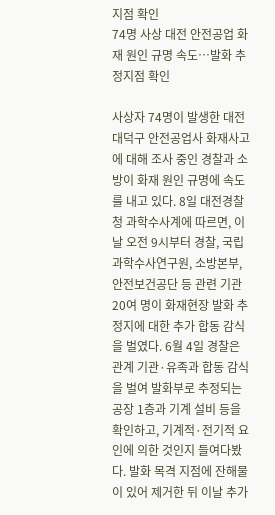지점 확인
74명 사상 대전 안전공업 화재 원인 규명 속도…발화 추정지점 확인

사상자 74명이 발생한 대전 대덕구 안전공업사 화재사고에 대해 조사 중인 경찰과 소방이 화재 원인 규명에 속도를 내고 있다. 8일 대전경찰청 과학수사계에 따르면, 이날 오전 9시부터 경찰, 국립과학수사연구원, 소방본부, 안전보건공단 등 관련 기관 20여 명이 화재현장 발화 추정지에 대한 추가 합동 감식을 벌였다. 6월 4일 경찰은 관계 기관·유족과 합동 감식을 벌여 발화부로 추정되는 공장 1층과 기계 설비 등을 확인하고, 기계적·전기적 요인에 의한 것인지 들여다봤다. 발화 목격 지점에 잔해물이 있어 제거한 뒤 이날 추가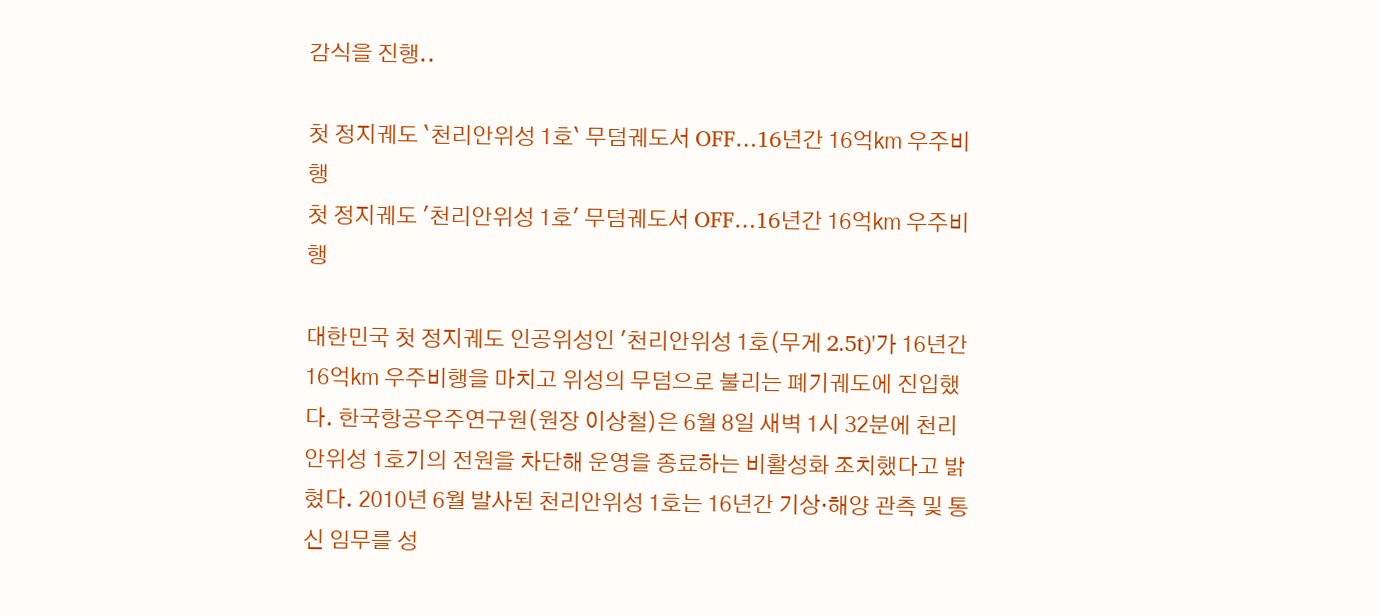감식을 진행..

첫 정지궤도 `천리안위성 1호` 무덤궤도서 OFF…16년간 16억㎞ 우주비행
첫 정지궤도 '천리안위성 1호' 무덤궤도서 OFF…16년간 16억㎞ 우주비행

대한민국 첫 정지궤도 인공위성인 '천리안위성 1호(무게 2.5t)'가 16년간 16억㎞ 우주비행을 마치고 위성의 무덤으로 불리는 폐기궤도에 진입했다. 한국항공우주연구원(원장 이상철)은 6월 8일 새벽 1시 32분에 천리안위성 1호기의 전원을 차단해 운영을 종료하는 비활성화 조치했다고 밝혔다. 2010년 6월 발사된 천리안위성 1호는 16년간 기상·해양 관측 및 통신 임무를 성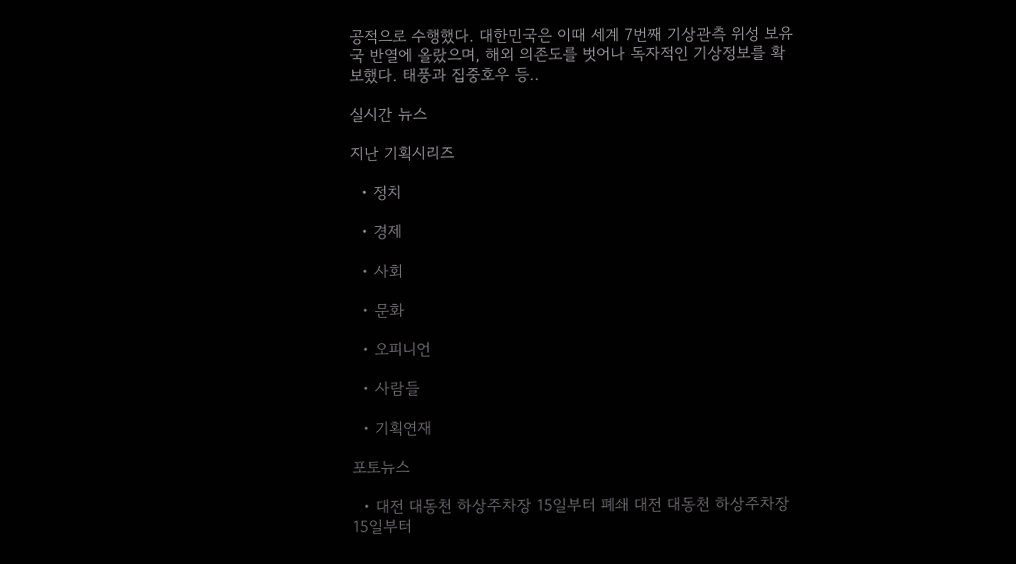공적으로 수행했다. 대한민국은 이때 세계 7번째 기상관측 위성 보유국 반열에 올랐으며, 해외 의존도를 벗어나 독자적인 기상정보를 확보했다. 태풍과 집중호우 등..

실시간 뉴스

지난 기획시리즈

  • 정치

  • 경제

  • 사회

  • 문화

  • 오피니언

  • 사람들

  • 기획연재

포토뉴스

  • 대전 대동천 하상주차장 15일부터 폐쇄 대전 대동천 하상주차장 15일부터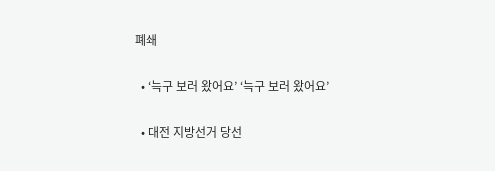폐쇄

  • ‘늑구 보러 왔어요’ ‘늑구 보러 왔어요’

  • 대전 지방선거 당선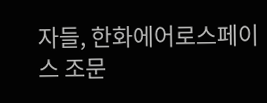자들, 한화에어로스페이스 조문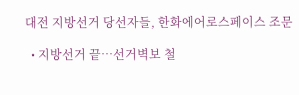대전 지방선거 당선자들, 한화에어로스페이스 조문

  • 지방선거 끝…선거벽보 철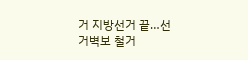거 지방선거 끝…선거벽보 철거